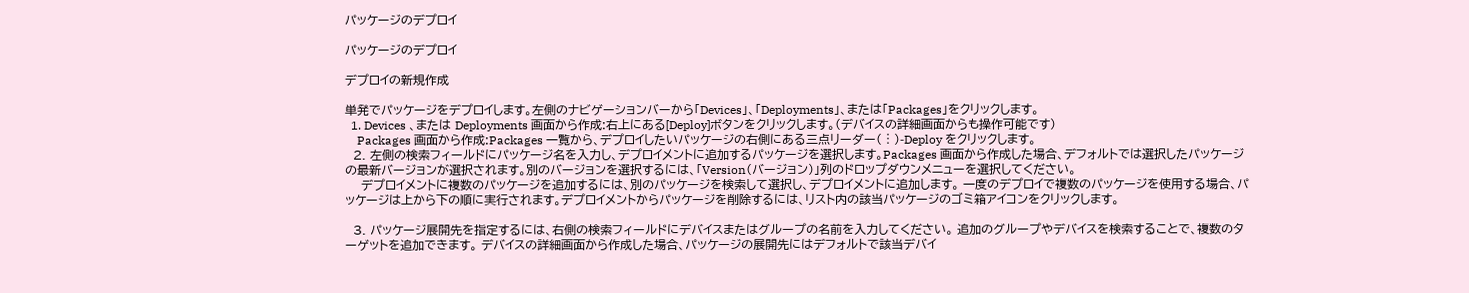パッケージのデプロイ

パッケージのデプロイ

デプロイの新規作成

単発でパッケージをデプロイします。左側のナビゲーションバーから「Devices」、「Deployments」、または「Packages」をクリックします。
  1. Devices 、または Deployments 画面から作成:右上にある[Deploy]ボタンをクリックします。(デバイスの詳細画面からも操作可能です)
    Packages 画面から作成:Packages 一覧から、デプロイしたいパッケージの右側にある三点リーダー(︙)-Deploy をクリックします。
  2. 左側の検索フィールドにパッケージ名を入力し、デプロイメントに追加するパッケージを選択します。Packages 画面から作成した場合、デフォルトでは選択したパッケージの最新バージョンが選択されます。別のバージョンを選択するには、「Version(バージョン)」列のドロップダウンメニューを選択してください。
    デプロイメントに複数のパッケージを追加するには、別のパッケージを検索して選択し、デプロイメントに追加します。 一度のデプロイで複数のパッケージを使用する場合、パッケージは上から下の順に実行されます。デプロイメントからパッケージを削除するには、リスト内の該当パッケージのゴミ箱アイコンをクリックします。

  3. パッケージ展開先を指定するには、右側の検索フィールドにデバイスまたはグループの名前を入力してください。 追加のグループやデバイスを検索することで、複数のターゲットを追加できます。 デバイスの詳細画面から作成した場合、パッケージの展開先にはデフォルトで該当デバイ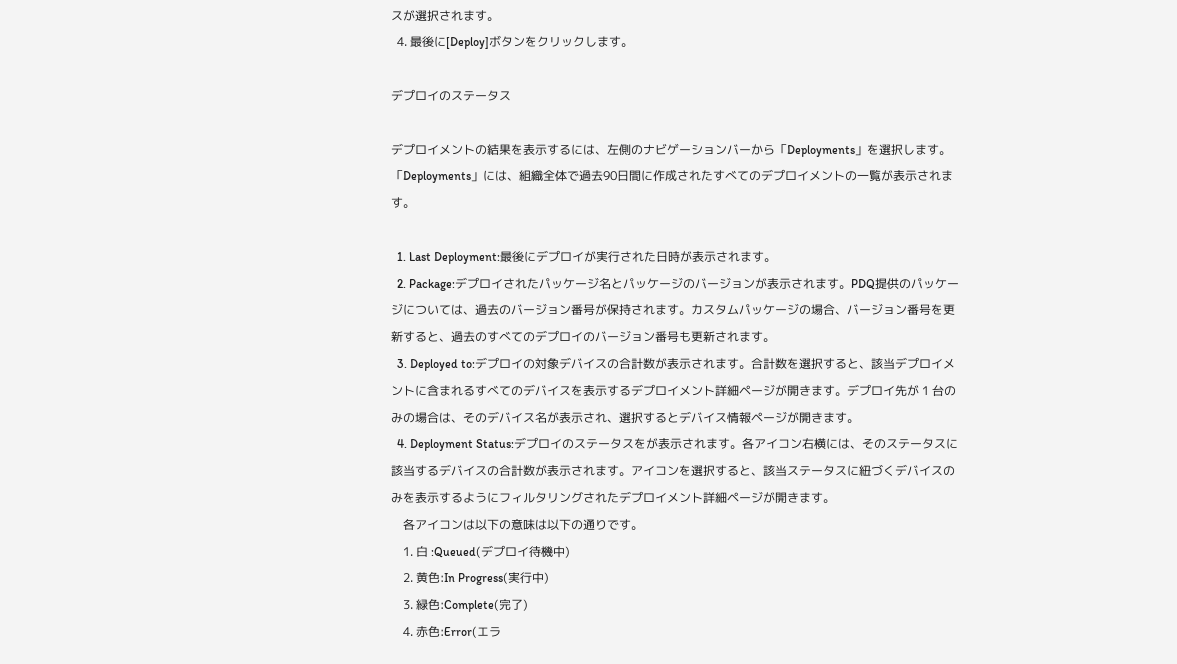スが選択されます。
  4. 最後に[Deploy]ボタンをクリックします。

デプロイのステータス

デプロイメントの結果を表示するには、左側のナビゲーションバーから「Deployments」を選択します。「Deployments」には、組織全体で過去90日間に作成されたすべてのデプロイメントの一覧が表示されます。

  1. Last Deployment:最後にデプロイが実行された日時が表示されます。
  2. Package:デプロイされたパッケージ名とパッケージのバージョンが表示されます。PDQ提供のパッケージについては、過去のバージョン番号が保持されます。カスタムパッケージの場合、バージョン番号を更新すると、過去のすべてのデプロイのバージョン番号も更新されます。
  3. Deployed to:デプロイの対象デバイスの合計数が表示されます。合計数を選択すると、該当デプロイメントに含まれるすべてのデバイスを表示するデプロイメント詳細ページが開きます。デプロイ先が 1 台のみの場合は、そのデバイス名が表示され、選択するとデバイス情報ページが開きます。
  4. Deployment Status:デプロイのステータスをが表示されます。各アイコン右横には、そのステータスに該当するデバイスの合計数が表示されます。アイコンを選択すると、該当ステータスに紐づくデバイスのみを表示するようにフィルタリングされたデプロイメント詳細ページが開きます。
    各アイコンは以下の意味は以下の通りです。
    1. 白 :Queued(デプロイ待機中)
    2. 黄色:In Progress(実行中)
    3. 緑色:Complete(完了)
    4. 赤色:Error(エラ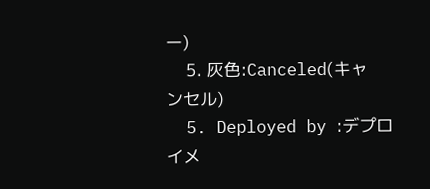ー)
    5. 灰色:Canceled(キャンセル)
  5. Deployed by :デプロイメ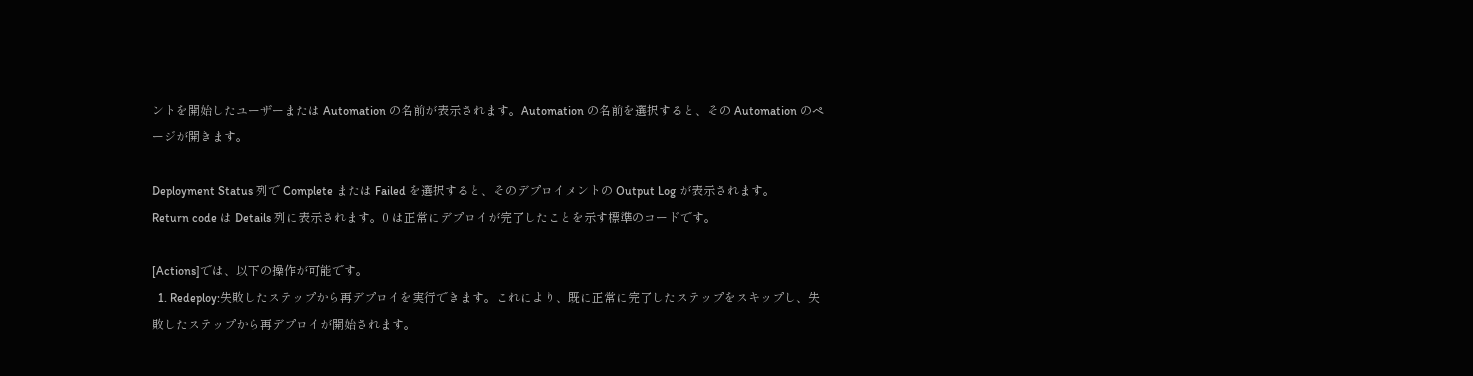ントを開始したユーザーまたは Automation の名前が表示されます。Automation の名前を選択すると、その Automation のページが開きます。

Deployment Status 列で Complete または Failed を選択すると、そのデプロイメントの Output Log が表示されます。
Return code は Details 列に表示されます。0 は正常にデプロイが完了したことを示す標準のコードです。

[Actions]では、以下の操作が可能です。
  1. Redeploy:失敗したステップから再デプロイを実行できます。これにより、既に正常に完了したステップをスキップし、失敗したステップから再デプロイが開始されます。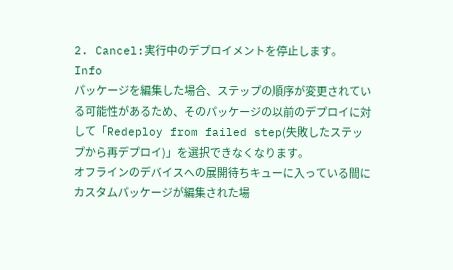2. Cancel:実行中のデプロイメントを停止します。
Info
パッケージを編集した場合、ステップの順序が変更されている可能性があるため、そのパッケージの以前のデプロイに対して「Redeploy from failed step(失敗したステップから再デプロイ)」を選択できなくなります。
オフラインのデバイスへの展開待ちキューに入っている間にカスタムパッケージが編集された場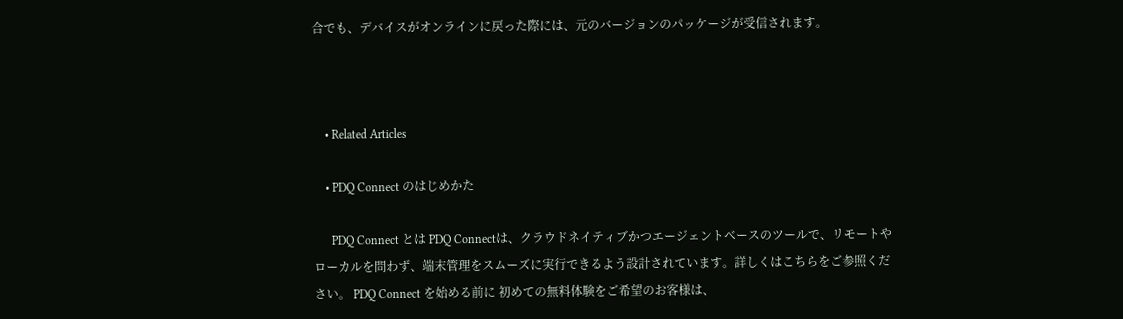合でも、デバイスがオンラインに戻った際には、元のバージョンのパッケージが受信されます。



    • Related Articles

    • PDQ Connect のはじめかた

      PDQ Connect とは PDQ Connectは、クラウドネイティブかつエージェントベースのツールで、リモートやローカルを問わず、端末管理をスムーズに実行できるよう設計されています。詳しくはこちらをご参照ください。 PDQ Connect を始める前に 初めての無料体験をご希望のお客様は、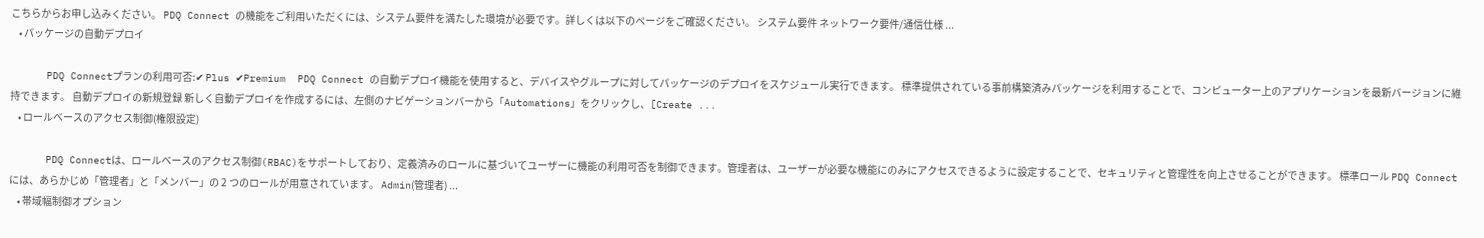こちらからお申し込みください。 PDQ Connect の機能をご利用いただくには、システム要件を満たした環境が必要です。詳しくは以下のページをご確認ください。 システム要件 ネットワーク要件/通信仕様 ...
    • パッケージの自動デプロイ

      PDQ Connectプランの利用可否:✔ Plus ✔Premium  PDQ Connect の自動デプロイ機能を使用すると、デバイスやグループに対してパッケージのデプロイをスケジュール実行できます。 標準提供されている事前構築済みパッケージを利用することで、コンピューター上のアプリケーションを最新バージョンに維持できます。 自動デプロイの新規登録 新しく自動デプロイを作成するには、左側のナビゲーションバーから「Automations」をクリックし、[Create ...
    • ロールベースのアクセス制御(権限設定)

      PDQ Connectは、ロールベースのアクセス制御(RBAC)をサポートしており、定義済みのロールに基づいてユーザーに機能の利用可否を制御できます。管理者は、ユーザーが必要な機能にのみにアクセスできるように設定することで、セキュリティと管理性を向上させることができます。 標準ロール PDQ Connect には、あらかじめ「管理者」と「メンバー」の 2 つのロールが用意されています。 Admin(管理者) ...
    • 帯域幅制御オプション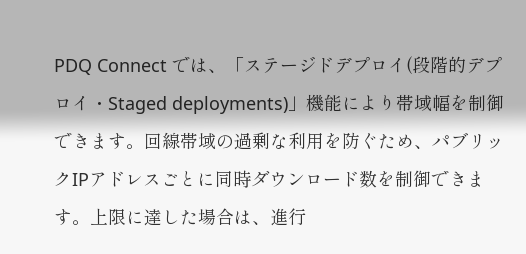PDQ Connect では、「ステージドデプロイ(段階的デプロイ・Staged deployments)」機能により帯域幅を制御できます。回線帯域の過剰な利用を防ぐため、パブリックIPアドレスごとに同時ダウンロード数を制御できます。上限に達した場合は、進行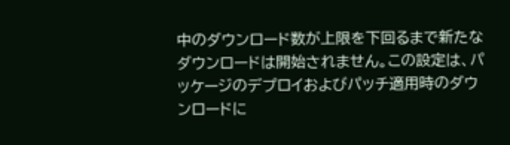中のダウンロード数が上限を下回るまで新たなダウンロードは開始されません。この設定は、パッケージのデプロイおよびパッチ適用時のダウンロードに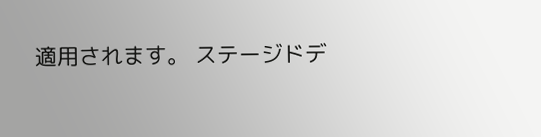適用されます。 ステージドデ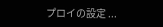プロイの設定 ...